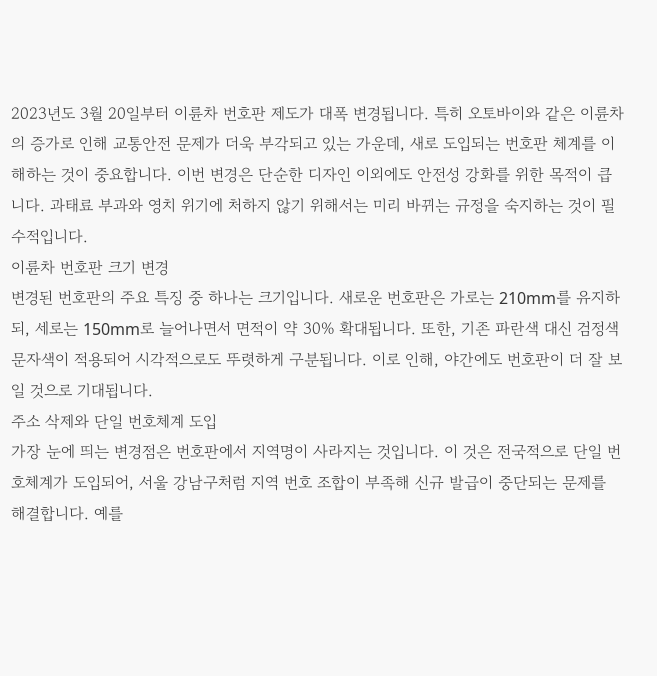2023년도 3월 20일부터 이륜차 번호판 제도가 대폭 변경됩니다. 특히 오토바이와 같은 이륜차의 증가로 인해 교통안전 문제가 더욱 부각되고 있는 가운데, 새로 도입되는 번호판 체계를 이해하는 것이 중요합니다. 이번 변경은 단순한 디자인 이외에도 안전성 강화를 위한 목적이 큽니다. 과태료 부과와 영치 위기에 처하지 않기 위해서는 미리 바뀌는 규정을 숙지하는 것이 필수적입니다.
이륜차 번호판 크기 변경
변경된 번호판의 주요 특징 중 하나는 크기입니다. 새로운 번호판은 가로는 210mm를 유지하되, 세로는 150mm로 늘어나면서 면적이 약 30% 확대됩니다. 또한, 기존 파란색 대신 검정색 문자색이 적용되어 시각적으로도 뚜렷하게 구분됩니다. 이로 인해, 야간에도 번호판이 더 잘 보일 것으로 기대됩니다.
주소 삭제와 단일 번호체계 도입
가장 눈에 띄는 변경점은 번호판에서 지역명이 사라지는 것입니다. 이 것은 전국적으로 단일 번호체계가 도입되어, 서울 강남구처럼 지역 번호 조합이 부족해 신규 발급이 중단되는 문제를 해결합니다. 예를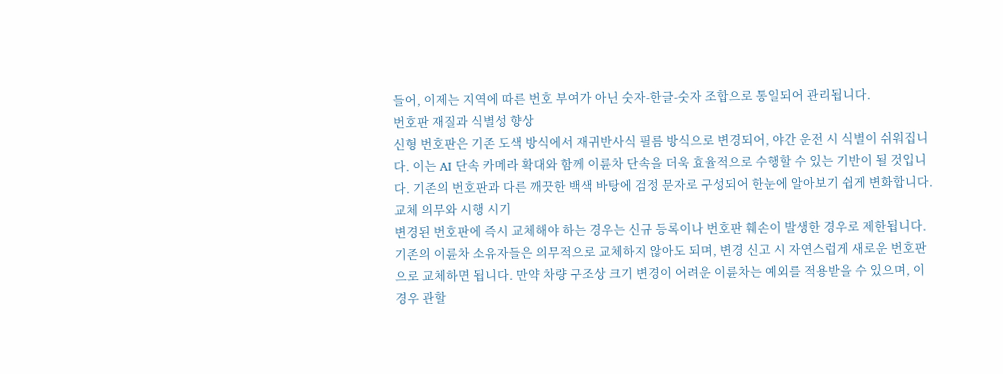들어, 이제는 지역에 따른 번호 부여가 아닌 숫자-한글-숫자 조합으로 통일되어 관리됩니다.
번호판 재질과 식별성 향상
신형 번호판은 기존 도색 방식에서 재귀반사식 필름 방식으로 변경되어, 야간 운전 시 식별이 쉬워집니다. 이는 AI 단속 카메라 확대와 함께 이륜차 단속을 더욱 효율적으로 수행할 수 있는 기반이 될 것입니다. 기존의 번호판과 다른 깨끗한 백색 바탕에 검정 문자로 구성되어 한눈에 알아보기 쉽게 변화합니다.
교체 의무와 시행 시기
변경된 번호판에 즉시 교체해야 하는 경우는 신규 등록이나 번호판 훼손이 발생한 경우로 제한됩니다. 기존의 이륜차 소유자들은 의무적으로 교체하지 않아도 되며, 변경 신고 시 자연스럽게 새로운 번호판으로 교체하면 됩니다. 만약 차량 구조상 크기 변경이 어려운 이륜차는 예외를 적용받을 수 있으며, 이 경우 관할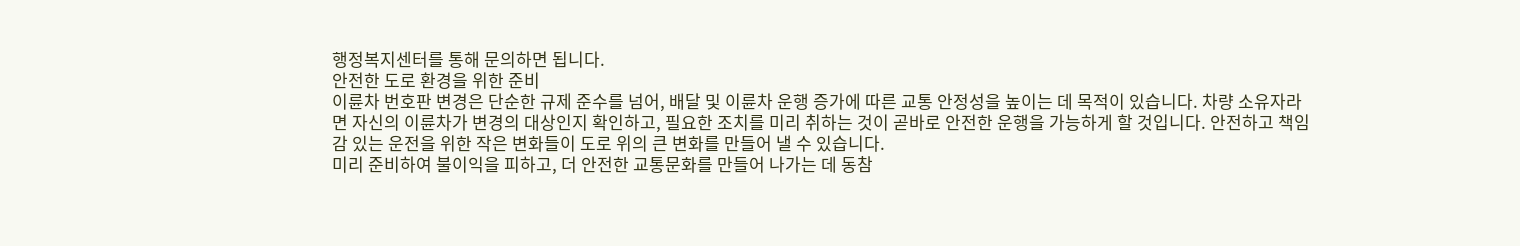행정복지센터를 통해 문의하면 됩니다.
안전한 도로 환경을 위한 준비
이륜차 번호판 변경은 단순한 규제 준수를 넘어, 배달 및 이륜차 운행 증가에 따른 교통 안정성을 높이는 데 목적이 있습니다. 차량 소유자라면 자신의 이륜차가 변경의 대상인지 확인하고, 필요한 조치를 미리 취하는 것이 곧바로 안전한 운행을 가능하게 할 것입니다. 안전하고 책임감 있는 운전을 위한 작은 변화들이 도로 위의 큰 변화를 만들어 낼 수 있습니다.
미리 준비하여 불이익을 피하고, 더 안전한 교통문화를 만들어 나가는 데 동참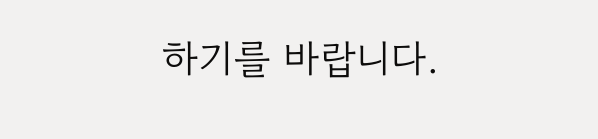하기를 바랍니다.